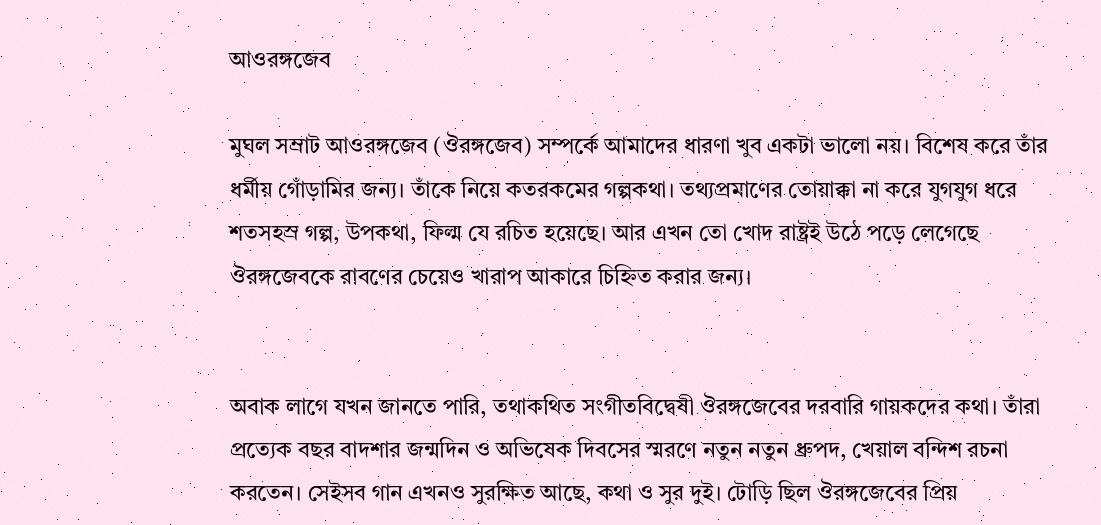আওরঙ্গজেব

মুঘল সম্রাট আওরঙ্গজেব (ঔরঙ্গজেব) সম্পর্কে আমাদের ধারণা খুব একটা ভালো নয়। বিশেষ করে তাঁর ধর্মীয় গোঁড়ামির জন্য। তাঁকে নিয়ে কতরকমের গল্পকথা। তথ্যপ্রমাণের তোয়াক্কা না করে যুগযুগ ধরে শতসহস্র গল্প, উপকথা, ফিল্ম যে রচিত হয়েছে। আর এখন তো খোদ রাষ্ট্রই উঠে পড়ে লেগেছে ঔরঙ্গজেবকে রাবণের চেয়েও খারাপ আকারে চিহ্নিত করার জন্য।


অবাক লাগে যখন জানতে পারি, তথাকথিত সংগীতবিদ্বেষী ঔরঙ্গজেবের দরবারি গায়কদের কথা। তাঁরা প্রত্যেক বছর বাদশার জন্মদিন ও অভিষেক দিবসের স্মরণে নতুন নতুন ধ্রুপদ, খেয়াল বন্দিশ রচনা করতেন। সেইসব গান এখনও সুরক্ষিত আছে, কথা ও সুর দুই। টোড়ি ছিল ঔরঙ্গজেবের প্রিয়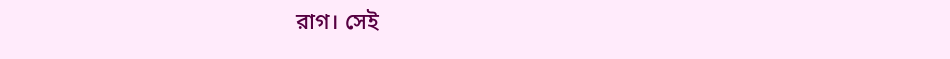রাগ। সেই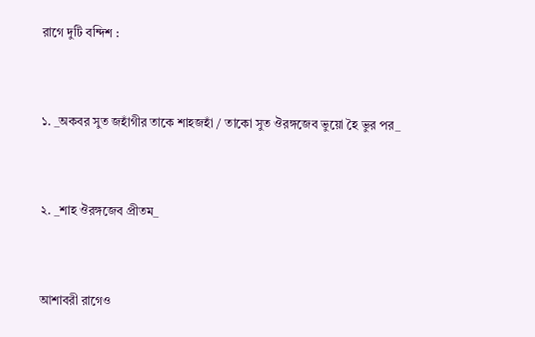রাগে দুটি বন্দিশ :


১. _অকবর সুত জহাঁগীর তাকে শাহজহাঁ / তাকো সুত ঔরঙ্গজেব ভুয়ো হৈ ভুর পর_


২. _শাহ ঔরঙ্গজেব প্রীতম_


আশাবরী রাগেও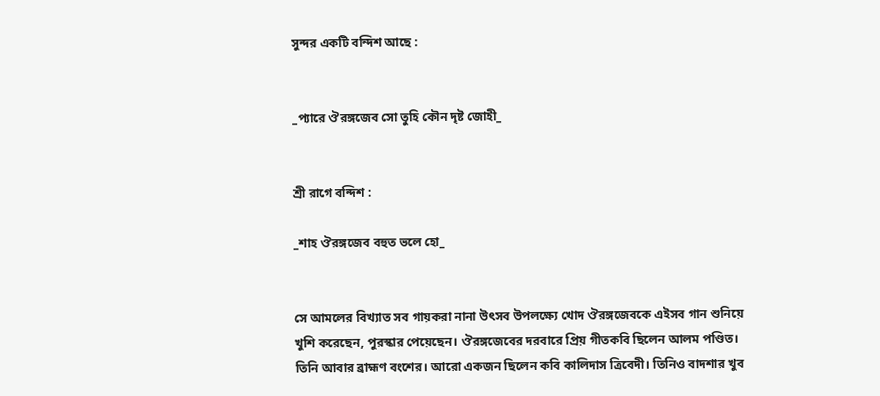সুন্দর একটি বন্দিশ আছে :


_প্যারে ঔরঙ্গজেব সো তুহি কৌন দৃষ্ট জোহী_


শ্রী রাগে বন্দিশ :

_শাহ ঔরঙ্গজেব বহুত ভলে হো_


সে আমলের বিখ্যাত সব গায়করা নানা উৎসব উপলক্ষ্যে খোদ ঔরঙ্গজেবকে এইসব গান শুনিয়ে খুশি করেছেন, পুরস্কার পেয়েছেন। ঔরঙ্গজেবের দরবারে প্রিয় গীতকবি ছিলেন আলম পণ্ডিত। তিনি আবার ব্রাহ্মণ বংশের। আরো একজন ছিলেন কবি কালিদাস ত্রিবেদী। তিনিও বাদশার খুব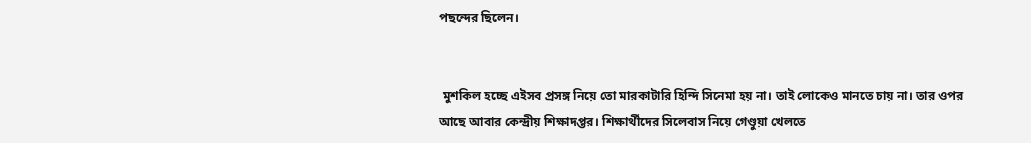পছন্দের ছিলেন।


 মুশকিল হচ্ছে এইসব প্রসঙ্গ নিয়ে তো মারকাটারি হিন্দি সিনেমা হয় না। তাই লোকেও মানতে চায় না। তার ওপর আছে আবার কেন্দ্রীয় শিক্ষাদপ্তর। শিক্ষার্থীদের সিলেবাস নিয়ে গেণ্ডুয়া খেলতে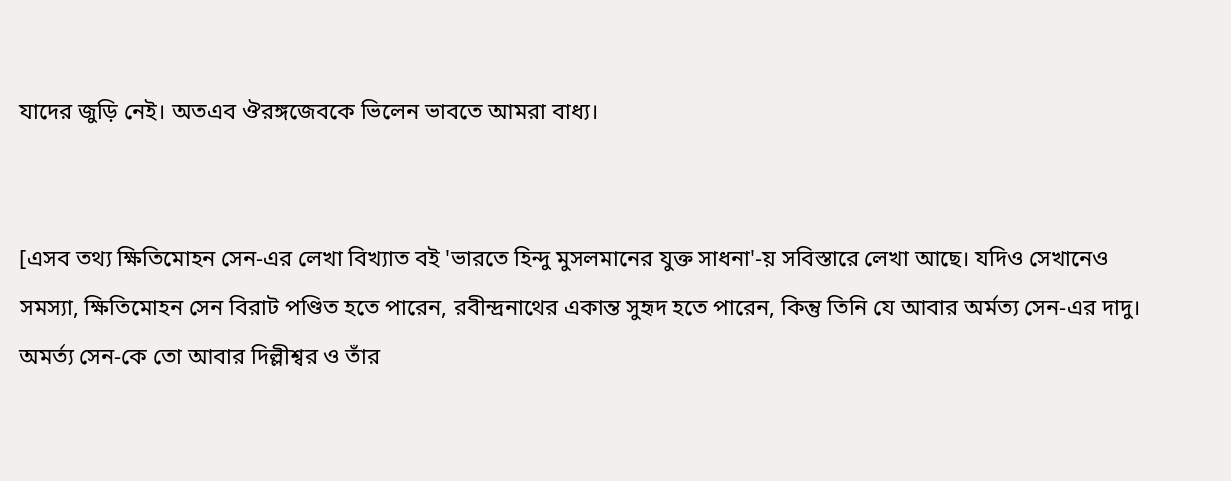যাদের জুড়ি নেই। অতএব ঔরঙ্গজেবকে ভিলেন ভাবতে আমরা বাধ্য।


[এসব তথ্য ক্ষিতিমোহন সেন-এর লেখা বিখ্যাত বই 'ভারতে হিন্দু মুসলমানের যুক্ত সাধনা'-য় সবিস্তারে লেখা আছে। যদিও সেখানেও সমস্যা, ক্ষিতিমোহন সেন বিরাট পণ্ডিত হতে পারেন, রবীন্দ্রনাথের একান্ত সুহৃদ হতে পারেন, কিন্তু তিনি যে আবার অর্মত্য সেন-এর দাদু। অমর্ত্য সেন-কে তো আবার দিল্লীশ্বর ও তাঁর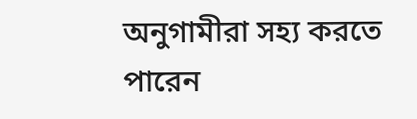অনুগামীরা সহ্য করতে পারেন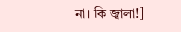না। কি জ্বালা!]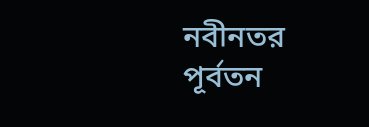নবীনতর পূর্বতন